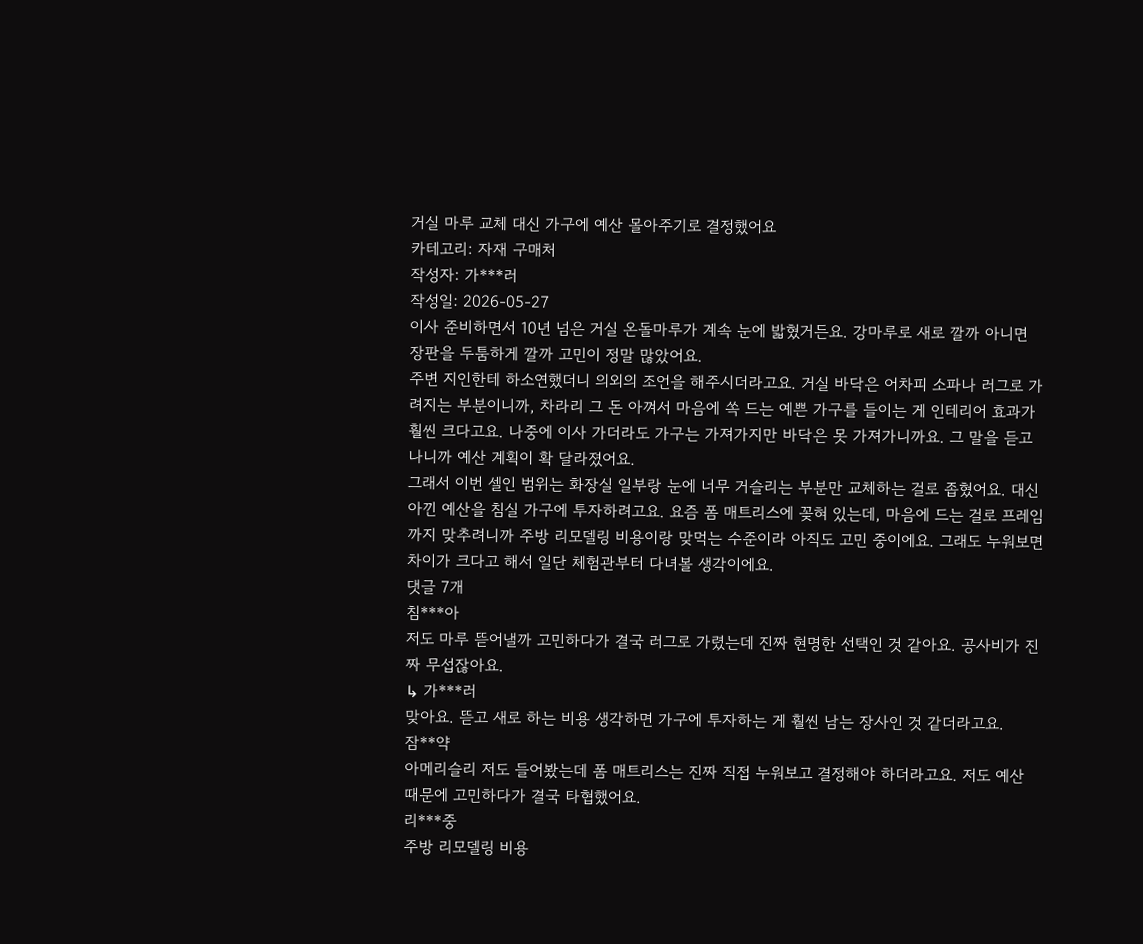거실 마루 교체 대신 가구에 예산 몰아주기로 결정했어요
카테고리: 자재 구매처
작성자: 가***러
작성일: 2026-05-27
이사 준비하면서 10년 넘은 거실 온돌마루가 계속 눈에 밟혔거든요. 강마루로 새로 깔까 아니면 장판을 두툼하게 깔까 고민이 정말 많았어요.
주변 지인한테 하소연했더니 의외의 조언을 해주시더라고요. 거실 바닥은 어차피 소파나 러그로 가려지는 부분이니까, 차라리 그 돈 아껴서 마음에 쏙 드는 예쁜 가구를 들이는 게 인테리어 효과가 훨씬 크다고요. 나중에 이사 가더라도 가구는 가져가지만 바닥은 못 가져가니까요. 그 말을 듣고 나니까 예산 계획이 확 달라졌어요.
그래서 이번 셀인 범위는 화장실 일부랑 눈에 너무 거슬리는 부분만 교체하는 걸로 좁혔어요. 대신 아낀 예산을 침실 가구에 투자하려고요. 요즘 폼 매트리스에 꽂혀 있는데, 마음에 드는 걸로 프레임까지 맞추려니까 주방 리모델링 비용이랑 맞먹는 수준이라 아직도 고민 중이에요. 그래도 누워보면 차이가 크다고 해서 일단 체험관부터 다녀볼 생각이에요.
댓글 7개
침***아
저도 마루 뜯어낼까 고민하다가 결국 러그로 가렸는데 진짜 현명한 선택인 것 같아요. 공사비가 진짜 무섭잖아요.
↳ 가***러
맞아요. 뜯고 새로 하는 비용 생각하면 가구에 투자하는 게 훨씬 남는 장사인 것 같더라고요.
잠**약
아메리슬리 저도 들어봤는데 폼 매트리스는 진짜 직접 누워보고 결정해야 하더라고요. 저도 예산 때문에 고민하다가 결국 타협했어요.
리***중
주방 리모델링 비용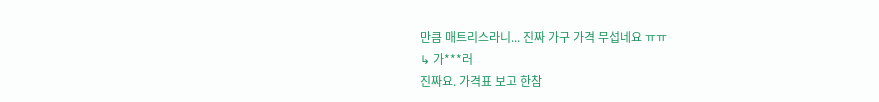만큼 매트리스라니... 진짜 가구 가격 무섭네요 ㅠㅠ
↳ 가***러
진짜요. 가격표 보고 한참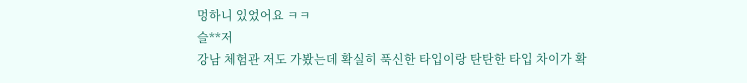멍하니 있었어요 ㅋㅋ
슬**저
강남 체험관 저도 가봤는데 확실히 푹신한 타입이랑 탄탄한 타입 차이가 확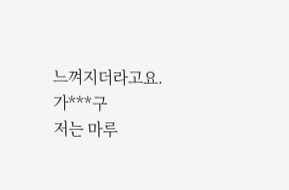느껴지더라고요.
가***구
저는 마루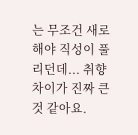는 무조건 새로 해야 직성이 풀리던데... 취향 차이가 진짜 큰 것 같아요.